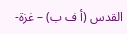القدس (أ ف ب) – غزة-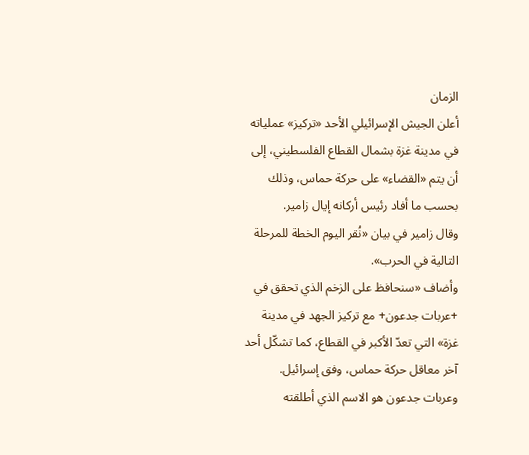الزمان
أعلن الجيش الإسرائيلي الأحد «تركيز» عملياته في مدينة غزة بشمال القطاع الفلسطيني، إلى أن يتم «القضاء» على حركة حماس، وذلك بحسب ما أفاد رئيس أركانه إيال زامير.
وقال زامير في بيان «نُقر اليوم الخطة للمرحلة التالية في الحرب».
وأضاف «سنحافظ على الزخم الذي تحقق في +عربات جدعون+ مع تركيز الجهد في مدينة غزة» التي تعدّ الأكبر في القطاع، كما تشكّل أحد آخر معاقل حركة حماس، وفق إسرائيل.
وعربات جدعون هو الاسم الذي أطلقته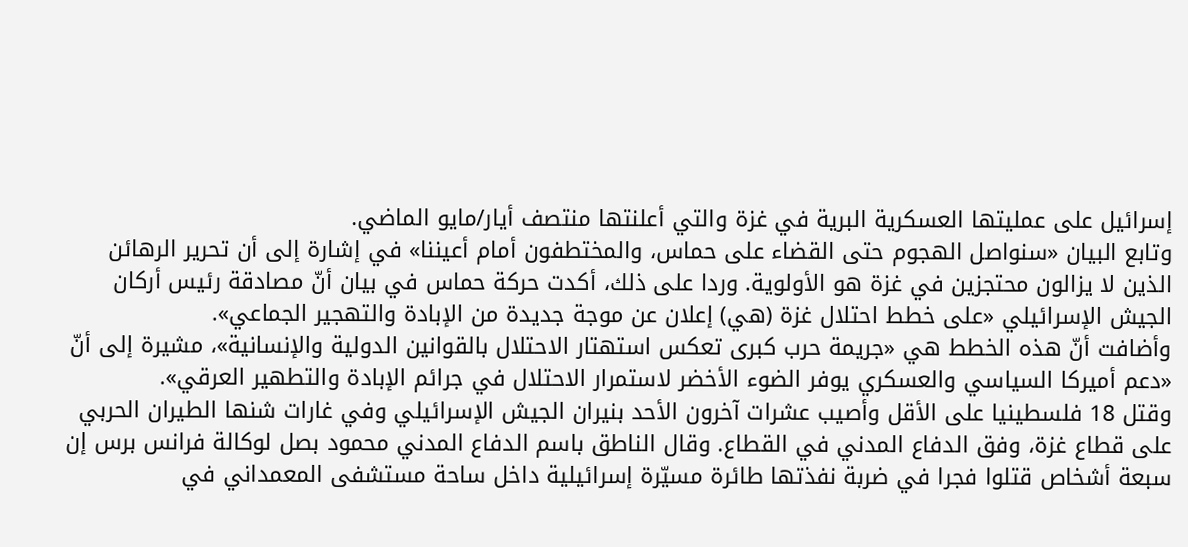إسرائيل على عمليتها العسكرية البرية في غزة والتي أعلنتها منتصف أيار/مايو الماضي.
وتابع البيان «سنواصل الهجوم حتى القضاء على حماس، والمختطفون أمام أعيننا» في إشارة إلى أن تحرير الرهائن الذين لا يزالون محتجزين في غزة هو الأولوية. وردا على ذلك، أكدت حركة حماس في بيان أنّ مصادقة رئيس أركان الجيش الإسرائيلي «على خطط احتلال غزة (هي) إعلان عن موجة جديدة من الإبادة والتهجير الجماعي».
وأضافت أنّ هذه الخطط هي «جريمة حرب كبرى تعكس استهتار الاحتلال بالقوانين الدولية والإنسانية»، مشيرة إلى أنّ «دعم أميركا السياسي والعسكري يوفر الضوء الأخضر لاستمرار الاحتلال في جرائم الإبادة والتطهير العرقي».
وقتل 18 فلسطينيا على الأقل وأصيب عشرات آخرون الأحد بنيران الجيش الإسرائيلي وفي غارات شنها الطيران الحربي على قطاع غزة، وفق الدفاع المدني في القطاع. وقال الناطق باسم الدفاع المدني محمود بصل لوكالة فرانس برس إن سبعة أشخاص قتلوا فجرا في ضربة نفذتها طائرة مسيّرة إسرائيلية داخل ساحة مستشفى المعمداني في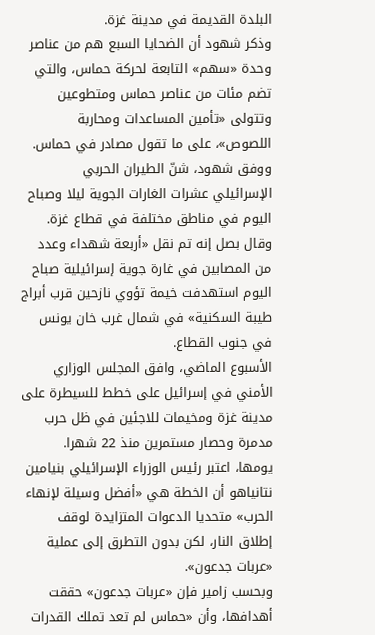البلدة القديمة في مدينة غزة.
وذكر شهود أن الضحايا السبع هم من عناصر وحدة «سهم» التابعة لحركة حماس، والتي تضم مئات من عناصر حماس ومتطوعين وتتولى «تأمين المساعدات ومحاربة اللصوص»، على ما تقول مصادر في حماس.
ووفق شهود، شنّ الطيران الحربي الإسرائيلي عشرات الغارات الجوية ليلا وصباح اليوم في مناطق مختلفة في قطاع غزة.
وقال بصل إنه تم نقل «أربعة شهداء وعدد من المصابين في غارة جوية إسرائيلية صباح اليوم استهدفت خيمة تؤوي نازحين قرب أبراج طيبة السكنية» في شمال غرب خان يونس في جنوب القطاع.
الأسبوع الماضي، وافق المجلس الوزاري الأمني في إسرائيل على خطط للسيطرة على مدينة غزة ومخيمات للاجئين في ظل حرب مدمرة وحصار مستمرين منذ 22 شهرا.
يومها، اعتبر رئيس الوزراء الإسرائيلي بنيامين نتانياهو أن الخطة هي «أفضل وسيلة لإنهاء الحرب» متحديا الدعوات المتزايدة لوقف إطلاق النار، لكن بدون التطرق إلى عملية «عربات جدعون».
وبحسب زامير فإن «عربات جدعون» حققت أهدافها، وأن «حماس لم تعد تملك القدرات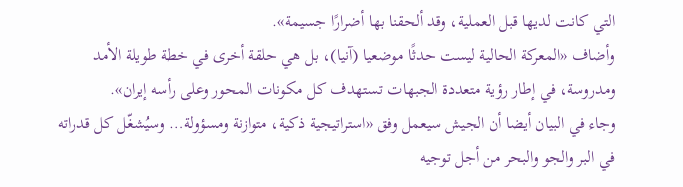التي كانت لديها قبل العملية، وقد ألحقنا بها أضرارًا جسيمة».
وأضاف «المعركة الحالية ليست حدثًا موضعيا (آنيا)، بل هي حلقة أخرى في خطة طويلة الأمد ومدروسة، في إطار رؤية متعددة الجبهات تستهدف كل مكونات المحور وعلى رأسه إيران».
وجاء في البيان أيضا أن الجيش سيعمل وفق «استراتيجية ذكية، متوازنة ومسؤولة… وسيُشغّل كل قدراته في البر والجو والبحر من أجل توجيه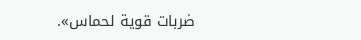ضربات قوية لحماس».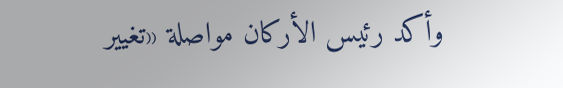وأكد رئيس الأركان مواصلة «تغيير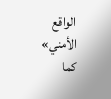الواقع الأمني» كما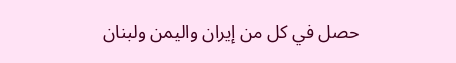حصل في كل من إيران واليمن ولبنان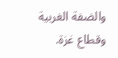والضفة الغربية وقطاع غزة.